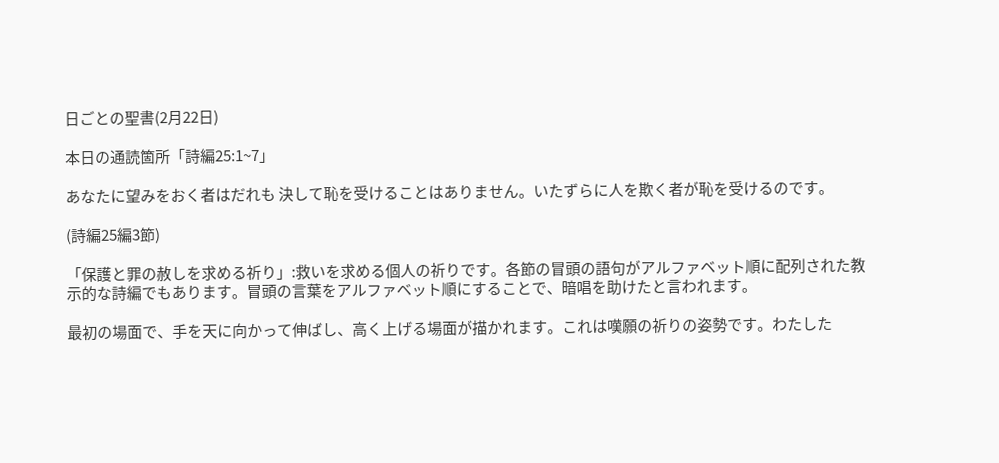日ごとの聖書(2月22日)

本日の通読箇所「詩編25:1~7」

あなたに望みをおく者はだれも 決して恥を受けることはありません。いたずらに人を欺く者が恥を受けるのです。

(詩編25編3節)

「保護と罪の赦しを求める祈り」:救いを求める個人の祈りです。各節の冒頭の語句がアルファベット順に配列された教示的な詩編でもあります。冒頭の言葉をアルファベット順にすることで、暗唱を助けたと言われます。

最初の場面で、手を天に向かって伸ばし、高く上げる場面が描かれます。これは嘆願の祈りの姿勢です。わたした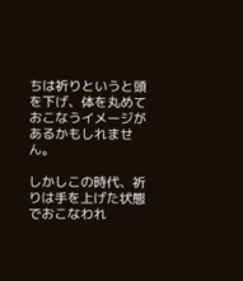ちは祈りというと頭を下げ、体を丸めておこなうイメージがあるかもしれません。

しかしこの時代、祈りは手を上げた状態でおこなわれ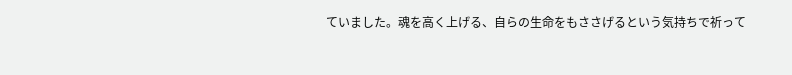ていました。魂を高く上げる、自らの生命をもささげるという気持ちで祈って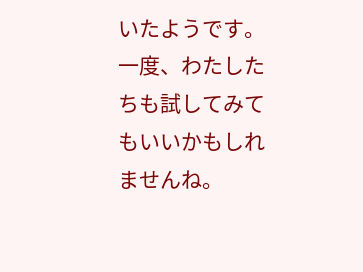いたようです。一度、わたしたちも試してみてもいいかもしれませんね。